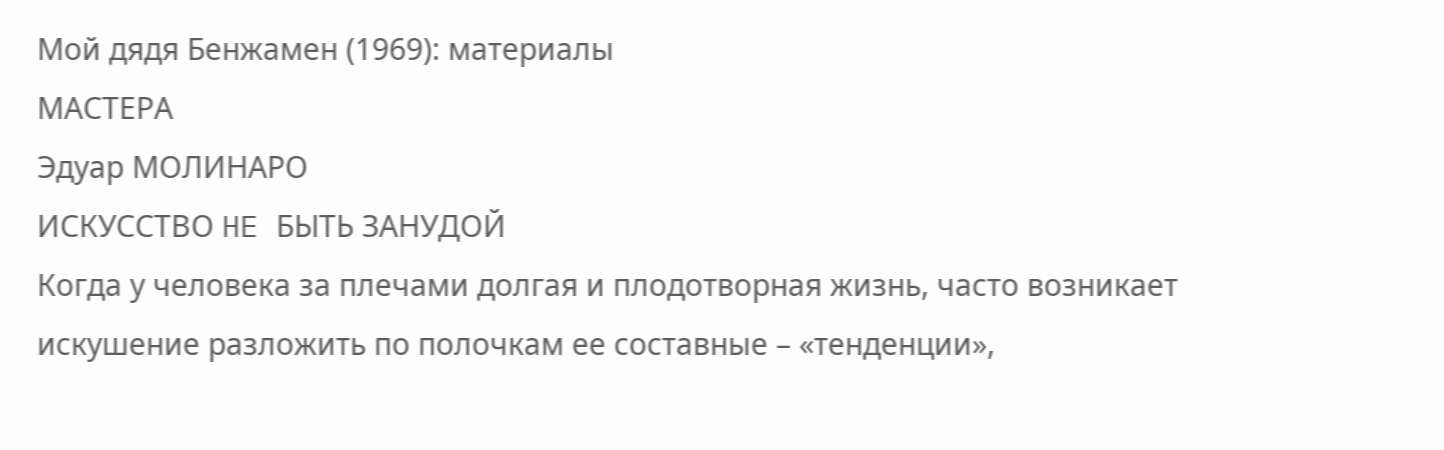Мой дядя Бенжамен (1969): материалы
МАСТЕРА
Эдуар МОЛИНАРО
ИСКУССТВО HE БЫТЬ ЗАНУДОЙ
Когда у человека за плечами долгая и плодотворная жизнь, часто возникает искушение разложить по полочкам ее составные – «тенденции»,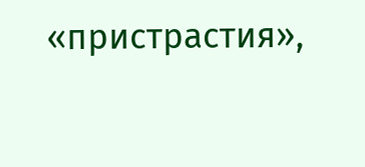«пристрастия»,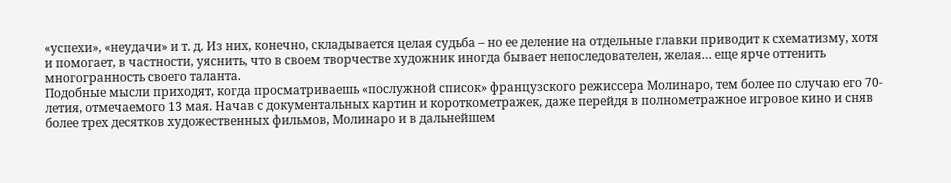«успехи», «неудачи» и т. д. Из них, конечно, складывается целая судьба – но ее деление на отдельные главки приводит к схематизму, хотя и помогает, в частности, уяснить, что в своем творчестве художник иногда бывает непоследователен, желая… еще ярче оттенить многогранность своего таланта.
Подобные мысли приходят, когда просматриваешь «послужной список» французского режиссера Молинаро, тем более по случаю его 70-летия, отмечаемого 13 мая. Начав с документальных картин и короткометражек, даже перейдя в полнометражное игровое кино и сняв более трех десятков художественных фильмов, Молинаро и в дальнейшем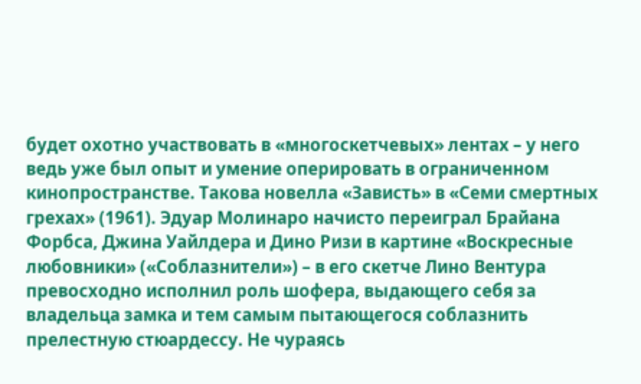будет охотно участвовать в «многоскетчевых» лентах – у него ведь уже был опыт и умение оперировать в ограниченном кинопространстве. Такова новелла «Зависть» в «Семи смертных грехах» (1961). Эдуар Молинаро начисто переиграл Брайана Форбса, Джина Уайлдера и Дино Ризи в картине «Воскресные любовники» («Соблазнители») – в его скетче Лино Вентура превосходно исполнил роль шофера, выдающего себя за владельца замка и тем самым пытающегося соблазнить прелестную стюардессу. Не чураясь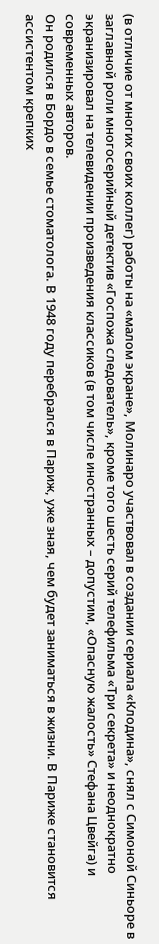(в отличие от многих своих коллег) работы на «малом экране», Молинаро участвовал в создании сериала «Клодина», снял с Симоной Синьоре в заглавной роли многосерийный детектив «Госпожа следователь», кроме того шесть серий телефильма «Три секрета» и неоднократно экранизировал на телевидении произведения классиков (в том числе иностранных – допустим, «Опасную жалость» Стефана Цвейга) и современных авторов.
Он родился в Бордо в семье стоматолога. В 1948 году перебрался в Париж, уже зная, чем будет заниматься в жизни. В Париже становится ассистентом крепких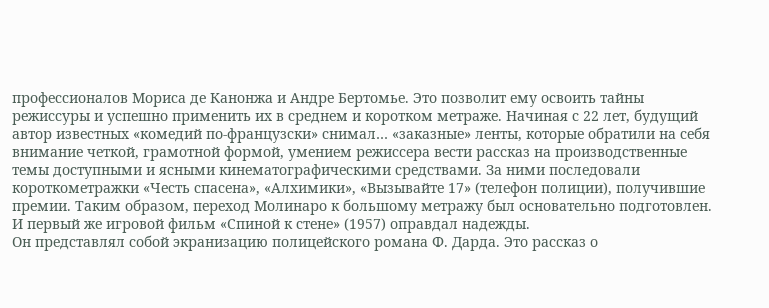профессионалов Мориса де Канонжа и Андре Бертомье. Это позволит ему освоить тайны режиссуры и успешно применить их в среднем и коротком метраже. Начиная с 22 лет, будущий автор известных «комедий по-французски» снимал… «заказные» ленты, которые обратили на себя внимание четкой, грамотной формой, умением режиссера вести рассказ на производственные темы доступными и ясными кинематографическими средствами. За ними последовали короткометражки «Честь спасена», «Алхимики», «Вызывайте 17» (телефон полиции), получившие премии. Таким образом, переход Молинаро к большому метражу был основательно подготовлен. И первый же игровой фильм «Спиной к стене» (1957) оправдал надежды.
Он представлял собой экранизацию полицейского романа Ф. Дарда. Это рассказ о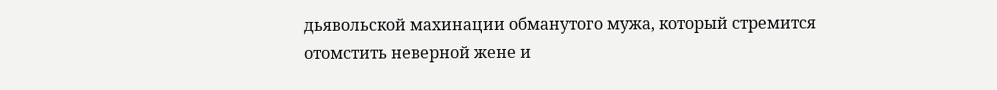дьявольской махинации обманутого мужа, который стремится отомстить неверной жене и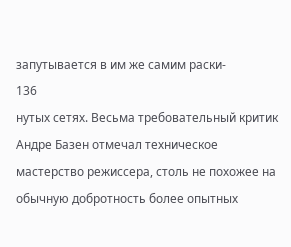запутывается в им же самим раски-
136
нутых сетях. Весьма требовательный критик Андре Базен отмечал техническое мастерство режиссера, столь не похожее на обычную добротность более опытных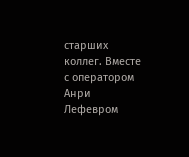старших коллег. Вместе с оператором Анри Лефевром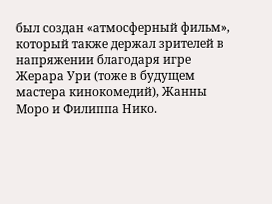был создан «атмосферный фильм», который также держал зрителей в напряжении благодаря игре Жерара Ури (тоже в будущем мастера кинокомедий), Жанны Моро и Филиппа Нико.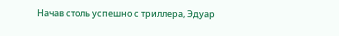Начав столь успешно с триллера, Эдуар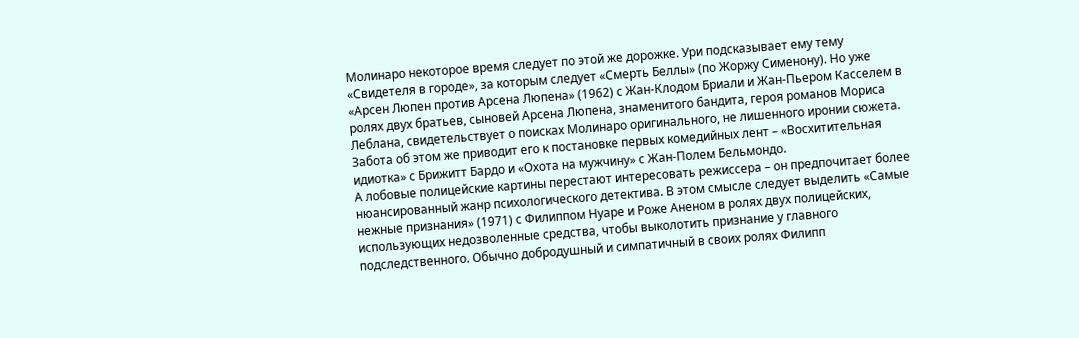Молинаро некоторое время следует по этой же дорожке. Ури подсказывает ему тему «Свидетеля в городе», за которым следует «Смерть Беллы» (по Жоржу Сименону). Но уже «Арсен Люпен против Арсена Люпена» (1962) с Жан-Клодом Бриали и Жан-Пьером Касселем в ролях двух братьев, сыновей Арсена Люпена, знаменитого бандита, героя романов Мориса Леблана, свидетельствует о поисках Молинаро оригинального, не лишенного иронии сюжета. Забота об этом же приводит его к постановке первых комедийных лент – «Восхитительная идиотка» с Брижитт Бардо и «Охота на мужчину» с Жан-Полем Бельмондо.
А лобовые полицейские картины перестают интересовать режиссера – он предпочитает более нюансированный жанр психологического детектива. В этом смысле следует выделить «Самые нежные признания» (1971) с Филиппом Нуаре и Роже Аненом в ролях двух полицейских, использующих недозволенные средства, чтобы выколотить признание у главного подследственного. Обычно добродушный и симпатичный в своих ролях Филипп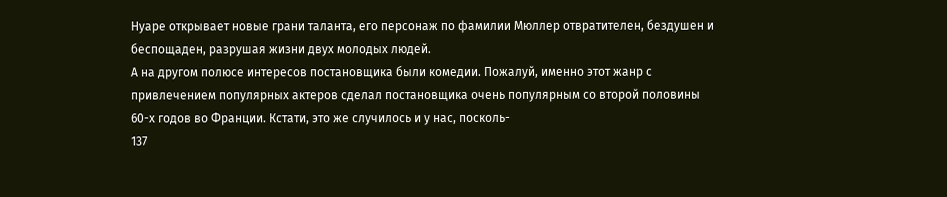Нуаре открывает новые грани таланта, его персонаж по фамилии Мюллер отвратителен, бездушен и беспощаден, разрушая жизни двух молодых людей.
А на другом полюсе интересов постановщика были комедии. Пожалуй, именно этот жанр с привлечением популярных актеров сделал постановщика очень популярным со второй половины 60-х годов во Франции. Кстати, это же случилось и у нас, посколь-
137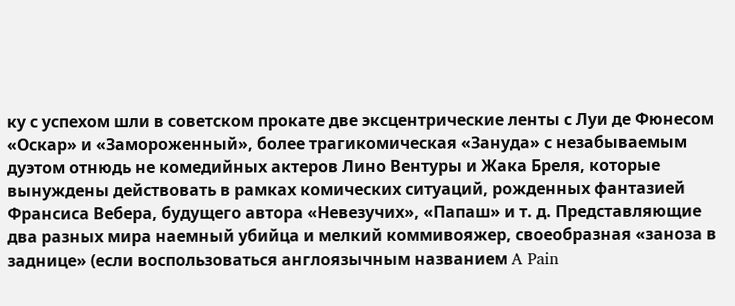ку с успехом шли в советском прокате две эксцентрические ленты с Луи де Фюнесом «Оскар» и «Замороженный», более трагикомическая «Зануда» с незабываемым дуэтом отнюдь не комедийных актеров Лино Вентуры и Жака Бреля, которые вынуждены действовать в рамках комических ситуаций, рожденных фантазией Франсиса Вебера, будущего автора «Невезучих», «Папаш» и т. д. Представляющие два разных мира наемный убийца и мелкий коммивояжер, своеобразная «заноза в заднице» (если воспользоваться англоязычным названием A Pain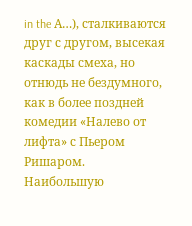in the А…), сталкиваются друг с другом, высекая каскады смеха, но отнюдь не бездумного, как в более поздней комедии «Налево от лифта» с Пьером Ришаром.
Наибольшую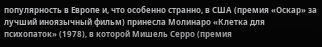популярность в Европе и, что особенно странно, в США (премия «Оскар» за лучший иноязычный фильм) принесла Молинаро «Клетка для психопаток» (1978), в которой Мишель Серро (премия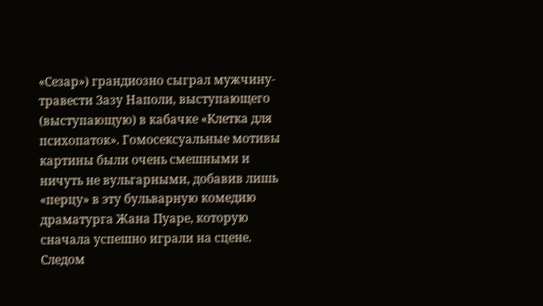«Сезар») грандиозно сыграл мужчину-травести Зазу Наполи, выступающего (выступающую) в кабачке «Клетка для психопаток». Гомосексуальные мотивы картины были очень смешными и ничуть не вульгарными, добавив лишь «перцу» в эту бульварную комедию драматурга Жана Пуаре, которую сначала успешно играли на сцене. Следом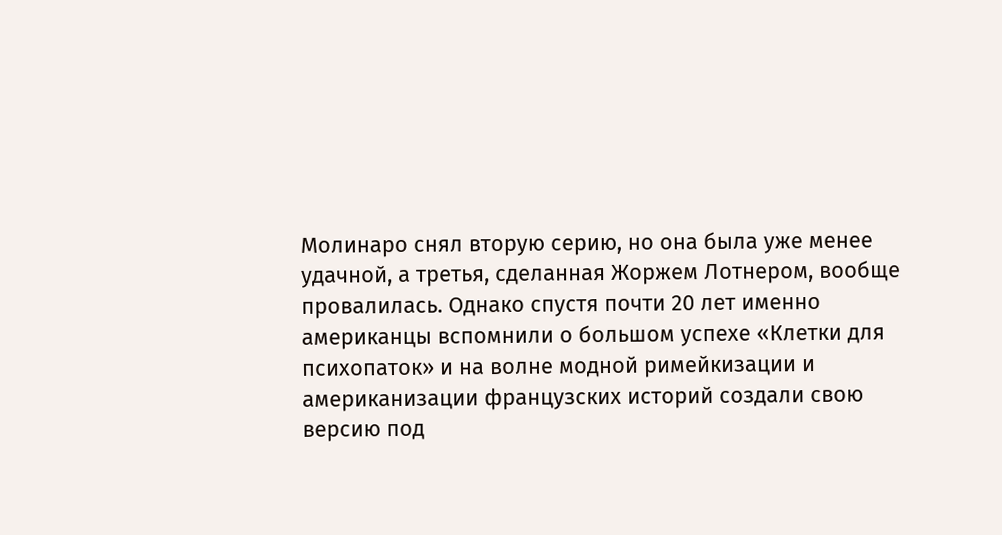Молинаро снял вторую серию, но она была уже менее удачной, а третья, сделанная Жоржем Лотнером, вообще провалилась. Однако спустя почти 20 лет именно американцы вспомнили о большом успехе «Клетки для психопаток» и на волне модной римейкизации и американизации французских историй создали свою версию под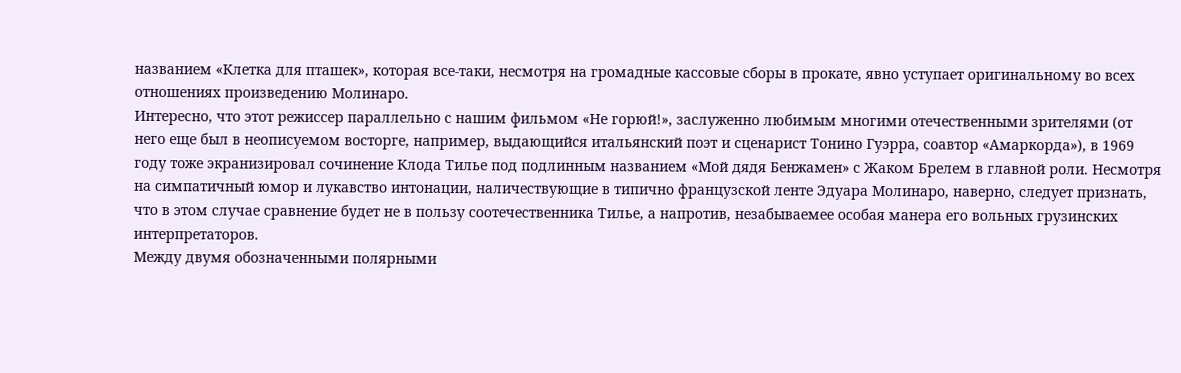названием «Клетка для пташек», которая все-таки, несмотря на громадные кассовые сборы в прокате, явно уступает оригинальному во всех отношениях произведению Молинаро.
Интересно, что этот режиссер параллельно с нашим фильмом «Не горюй!», заслуженно любимым многими отечественными зрителями (от него еще был в неописуемом восторге, например, выдающийся итальянский поэт и сценарист Тонино Гуэрра, соавтор «Амаркорда»), в 1969 году тоже экранизировал сочинение Клода Тилье под подлинным названием «Мой дядя Бенжамен» с Жаком Брелем в главной роли. Несмотря на симпатичный юмор и лукавство интонации, наличествующие в типично французской ленте Эдуара Молинаро, наверно, следует признать, что в этом случае сравнение будет не в пользу соотечественника Тилье, а напротив, незабываемее особая манера его вольных грузинских интерпретаторов.
Между двумя обозначенными полярными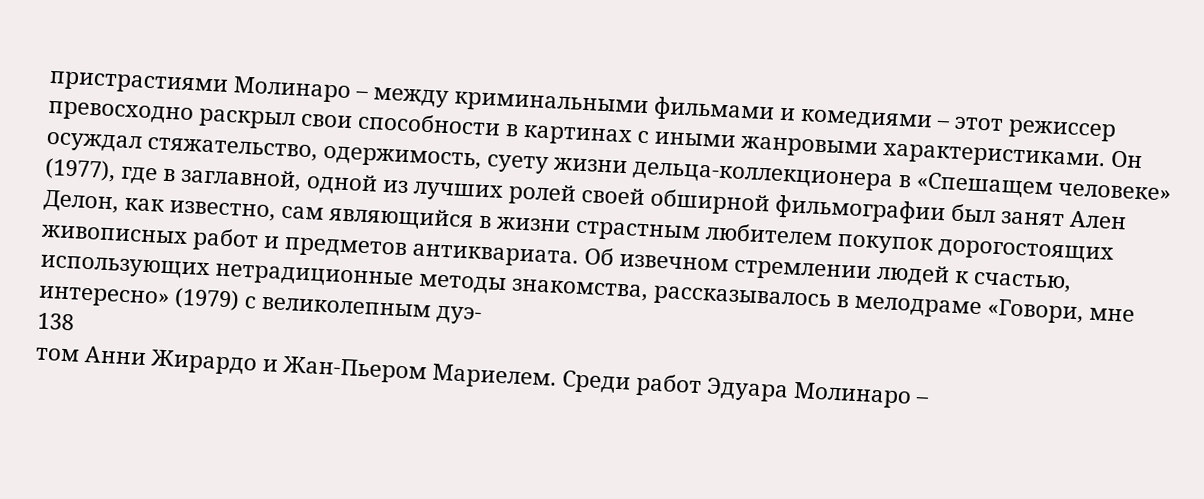пристрастиями Молинаро – между криминальными фильмами и комедиями – этот режиссер превосходно раскрыл свои способности в картинах с иными жанровыми характеристиками. Он осуждал стяжательство, одержимость, суету жизни дельца-коллекционера в «Спешащем человеке» (1977), где в заглавной, одной из лучших ролей своей обширной фильмографии был занят Ален Делон, как известно, сам являющийся в жизни страстным любителем покупок дорогостоящих живописных работ и предметов антиквариата. Об извечном стремлении людей к счастью, использующих нетрадиционные методы знакомства, рассказывалось в мелодраме «Говори, мне интересно» (1979) с великолепным дуэ-
138
том Анни Жирардо и Жан-Пьером Мариелем. Среди работ Эдуара Молинаро –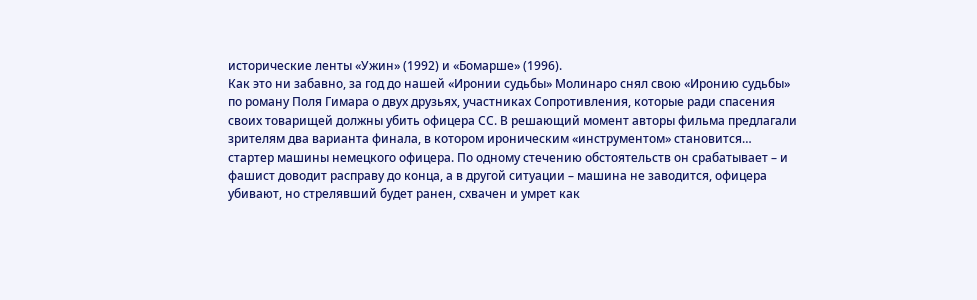исторические ленты «Ужин» (1992) и «Бомарше» (1996).
Как это ни забавно, за год до нашей «Иронии судьбы» Молинаро снял свою «Иронию судьбы» по роману Поля Гимара о двух друзьях, участниках Сопротивления, которые ради спасения своих товарищей должны убить офицера СС. В решающий момент авторы фильма предлагали зрителям два варианта финала, в котором ироническим «инструментом» становится… стартер машины немецкого офицера. По одному стечению обстоятельств он срабатывает – и фашист доводит расправу до конца, а в другой ситуации – машина не заводится, офицера убивают, но стрелявший будет ранен, схвачен и умрет как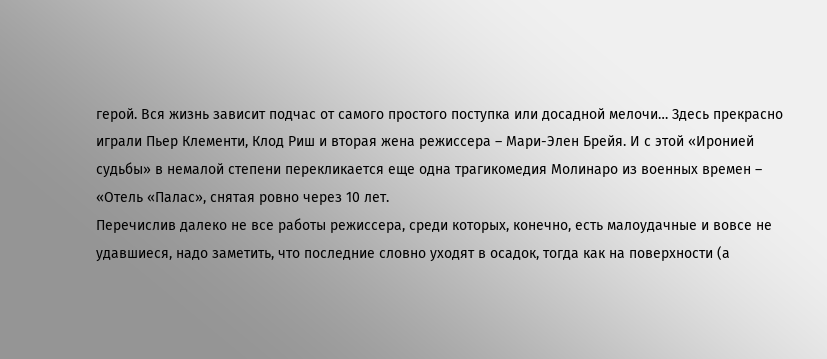герой. Вся жизнь зависит подчас от самого простого поступка или досадной мелочи… Здесь прекрасно играли Пьер Клементи, Клод Риш и вторая жена режиссера – Мари-Элен Брейя. И с этой «Иронией судьбы» в немалой степени перекликается еще одна трагикомедия Молинаро из военных времен – «Отель «Палас», снятая ровно через 10 лет.
Перечислив далеко не все работы режиссера, среди которых, конечно, есть малоудачные и вовсе не удавшиеся, надо заметить, что последние словно уходят в осадок, тогда как на поверхности (а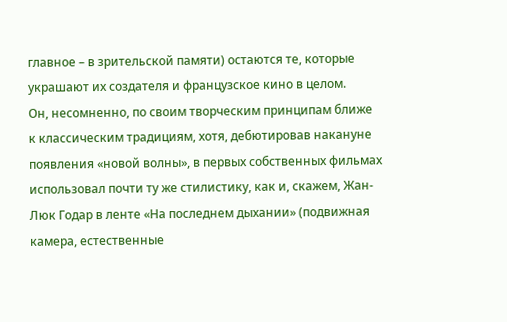главное – в зрительской памяти) остаются те, которые украшают их создателя и французское кино в целом.
Он, несомненно, по своим творческим принципам ближе к классическим традициям, хотя, дебютировав накануне появления «новой волны», в первых собственных фильмах использовал почти ту же стилистику, как и, скажем, Жан-Люк Годар в ленте «На последнем дыхании» (подвижная камера, естественные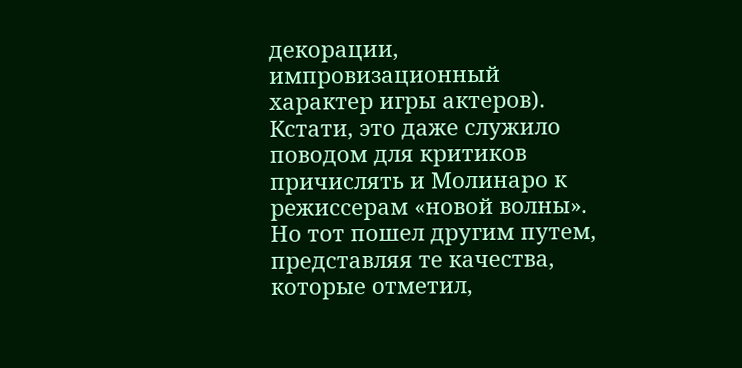декорации, импровизационный характер игры актеров). Кстати, это даже служило поводом для критиков причислять и Молинаро к режиссерам «новой волны». Но тот пошел другим путем, представляя те качества, которые отметил,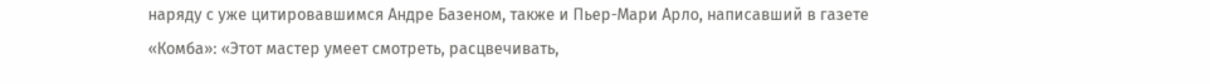наряду с уже цитировавшимся Андре Базеном, также и Пьер-Мари Арло, написавший в газете «Комба»: «Этот мастер умеет смотреть, расцвечивать,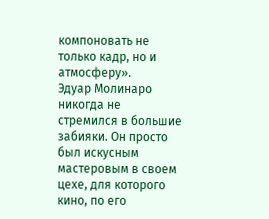компоновать не только кадр, но и атмосферу».
Эдуар Молинаро никогда не стремился в большие забияки. Он просто был искусным мастеровым в своем цехе, для которого кино, по его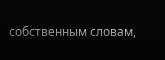собственным словам,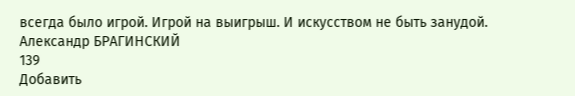всегда было игрой. Игрой на выигрыш. И искусством не быть занудой.
Александр БРАГИНСКИЙ
139
Добавить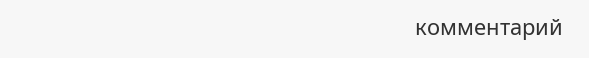комментарий